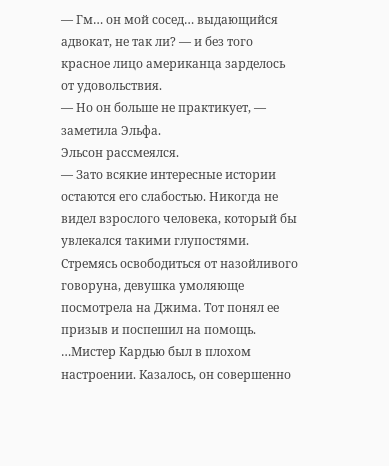— Гм… он мой сосед… выдающийся адвокат, не так ли? — и без того красное лицо американца зарделось от удовольствия.
— Но он больше не практикует, — заметила Эльфа.
Эльсон рассмеялся.
— Зато всякие интересные истории остаются его слабостью. Никогда не видел взрослого человека, который бы увлекался такими глупостями.
Стремясь освободиться от назойливого говоруна, девушка умоляюще посмотрела на Джима. Тот понял ее призыв и поспешил на помощь.
…Мистер Кардью был в плохом настроении. Казалось, он совершенно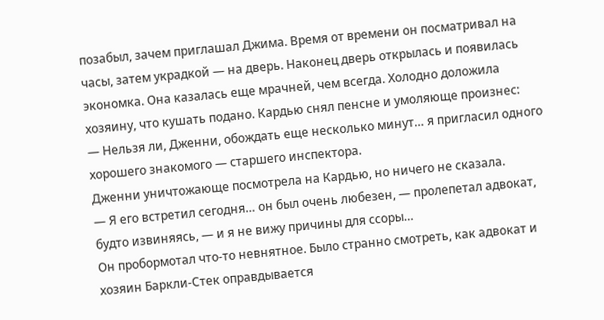позабыл, зачем приглашал Джима. Время от времени он посматривал на часы, затем украдкой — на дверь. Наконец дверь открылась и появилась экономка. Она казалась еще мрачней, чем всегда. Холодно доложила хозяину, что кушать подано. Кардью снял пенсне и умоляюще произнес:
— Нельзя ли, Дженни, обождать еще несколько минут… я пригласил одного хорошего знакомого — старшего инспектора.
Дженни уничтожающе посмотрела на Кардью, но ничего не сказала.
— Я его встретил сегодня… он был очень любезен, — пролепетал адвокат, будто извиняясь, — и я не вижу причины для ссоры…
Он пробормотал что-то невнятное. Было странно смотреть, как адвокат и хозяин Баркли-Стек оправдывается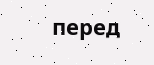перед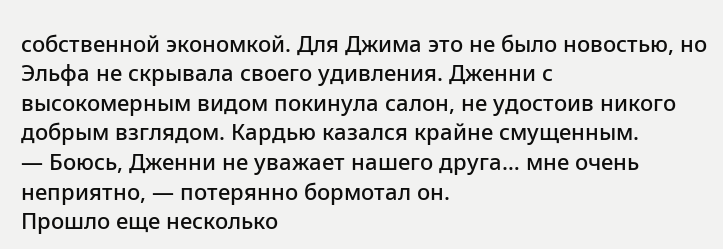собственной экономкой. Для Джима это не было новостью, но Эльфа не скрывала своего удивления. Дженни с высокомерным видом покинула салон, не удостоив никого добрым взглядом. Кардью казался крайне смущенным.
— Боюсь, Дженни не уважает нашего друга… мне очень неприятно, — потерянно бормотал он.
Прошло еще несколько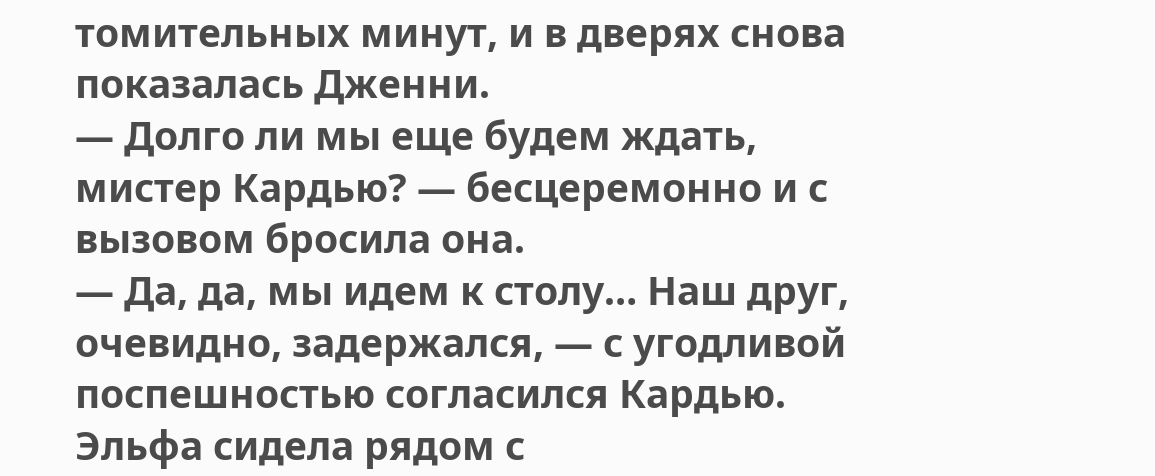томительных минут, и в дверях снова показалась Дженни.
— Долго ли мы еще будем ждать, мистер Кардью? — бесцеремонно и с вызовом бросила она.
— Да, да, мы идем к столу… Наш друг, очевидно, задержался, — с угодливой поспешностью согласился Кардью.
Эльфа сидела рядом с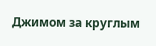Джимом за круглым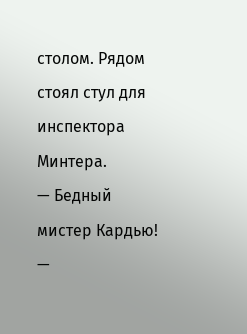столом. Рядом стоял стул для инспектора Минтера.
— Бедный мистер Кардью! —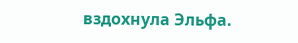вздохнула Эльфа.